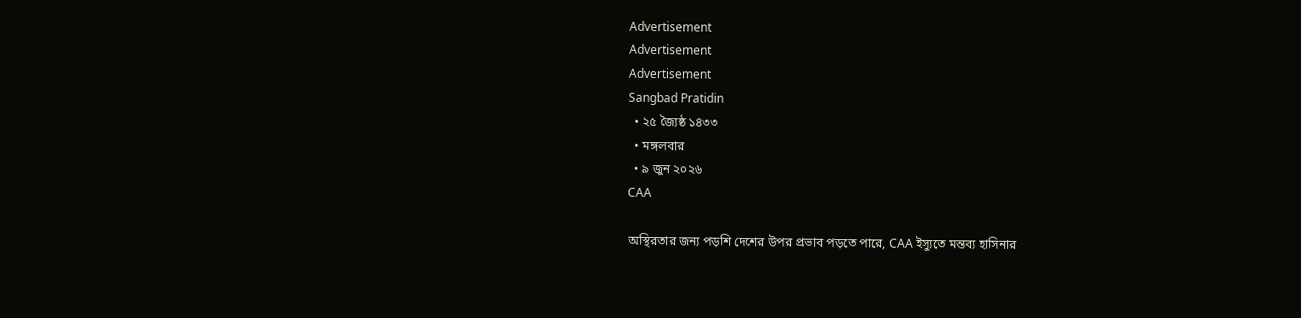Advertisement
Advertisement
Advertisement
Sangbad Pratidin
  • ২৫ জ্যৈষ্ঠ ১৪৩৩
  • মঙ্গলবার
  • ৯ জুন ২০২৬
CAA

অস্থিরতার জন্য পড়শি দেশের উপর প্রভাব পড়তে পারে, CAA ইস্যুতে মন্তব্য হাসিনার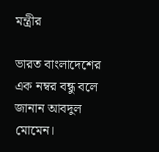মন্ত্রীর

ভারত বাংলাদেশের এক নম্বর বন্ধু বলে জানান আবদুল মোমেন।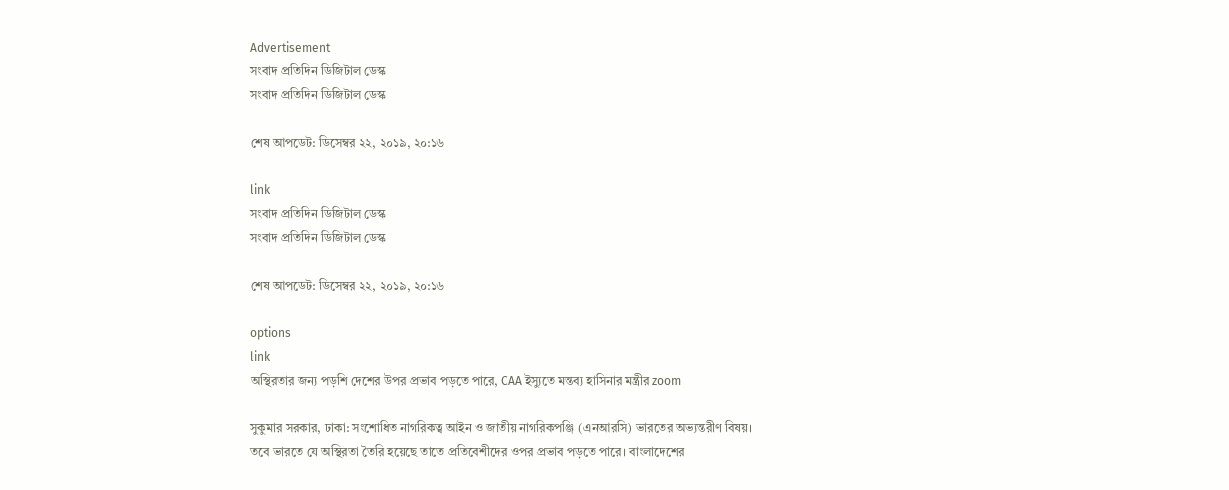Advertisement
সংবাদ প্রতিদিন ডিজিটাল ডেস্ক
সংবাদ প্রতিদিন ডিজিটাল ডেস্ক

শেষ আপডেট: ডিসেম্বর ২২, ২০১৯, ২০:১৬

link
সংবাদ প্রতিদিন ডিজিটাল ডেস্ক
সংবাদ প্রতিদিন ডিজিটাল ডেস্ক

শেষ আপডেট: ডিসেম্বর ২২, ২০১৯, ২০:১৬

options
link
অস্থিরতার জন্য পড়শি দেশের উপর প্রভাব পড়তে পারে, CAA ইস্যুতে মন্তব্য হাসিনার মন্ত্রীর zoom

সুকুমার সরকার, ঢাকা: সংশোধিত নাগরিকত্ব আইন ও জাতীয় নাগরিকপঞ্জি (এনআরসি) ভারতের অভ্যন্তরীণ বিষয়। তবে ভারতে যে অস্থিরতা তৈরি হয়েছে তাতে প্রতিবেশীদের ওপর প্রভাব পড়তে পারে। বাংলাদেশের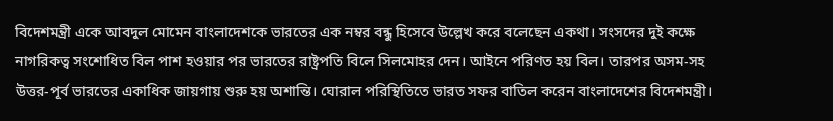বিদেশমন্ত্রী একে আবদুল মোমেন বাংলাদেশকে ভারতের এক নম্বর বন্ধু হিসেবে উল্লেখ করে বলেছেন একথা। সংসদের দুই কক্ষে নাগরিকত্ব সংশোধিত বিল পাশ হওয়ার পর ভারতের রাষ্ট্রপতি বিলে সিলমোহর দেন। আইনে পরিণত হয় বিল। তারপর অসম-সহ উত্তর-পূর্ব ভারতের একাধিক জায়গায় শুরু হয় অশান্তি। ঘোরাল পরিস্থিতিতে ভারত সফর বাতিল করেন বাংলাদেশের বিদেশমন্ত্রী।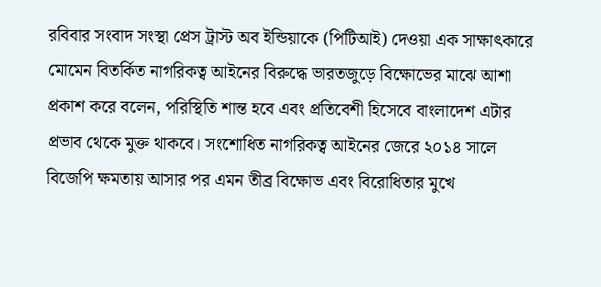রবিবার সংবাদ সংস্থা প্রেস ট্রাস্ট অব ইন্ডিয়াকে (পিটিআই) দেওয়া এক সাক্ষাৎকারে মোমেন বিতর্কিত নাগরিকত্ব আইনের বিরুদ্ধে ভারতজুড়ে বিক্ষোভের মাঝে আশা প্রকাশ করে বলেন, পরিস্থিতি শান্ত হবে এবং প্রতিবেশী হিসেবে বাংলাদেশ এটার প্রভাব থেকে মুক্ত থাকবে। সংশোধিত নাগরিকত্ব আইনের জেরে ২০১৪ সালে বিজেপি ক্ষমতায় আসার পর এমন তীব্র বিক্ষোভ এবং বিরোধিতার মুখে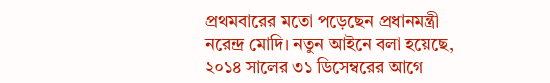প্রথমবারের মতো পড়েছেন প্রধানমন্ত্রী নরেন্দ্র মোদি। নতুন আইনে বলা হয়েছে, ২০১৪ সালের ৩১ ডিসেম্বরের আগে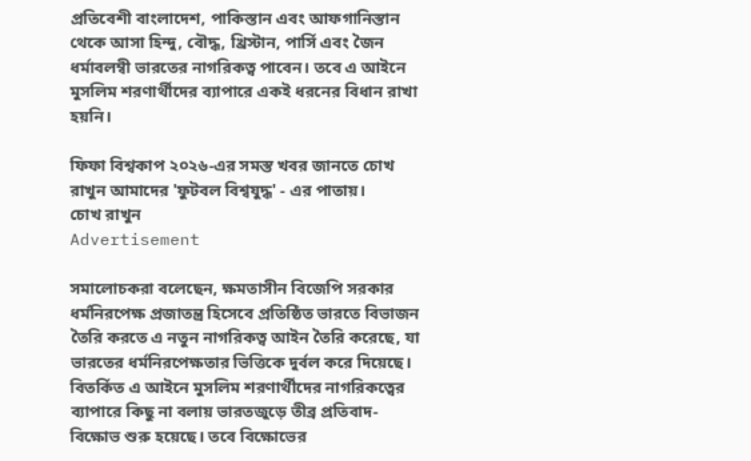প্রতিবেশী বাংলাদেশ, পাকিস্তান এবং আফগানিস্তান থেকে আসা হিন্দু, বৌদ্ধ, খ্রিস্টান, পার্সি এবং জৈন ধর্মাবলম্বী ভারতের নাগরিকত্ব পাবেন। তবে এ আইনে মুসলিম শরণার্থীদের ব্যাপারে একই ধরনের বিধান রাখা হয়নি।

ফিফা বিশ্বকাপ ২০২৬-এর সমস্ত খবর জানতে চোখ রাখুন আমাদের 'ফুটবল বিশ্বযুদ্ধ' - এর পাতায়।
চোখ রাখুন
Advertisement

সমালোচকরা বলেছেন, ক্ষমতাসীন বিজেপি সরকার ধর্মনিরপেক্ষ প্রজাতন্ত্র হিসেবে প্রতিষ্ঠিত ভারতে বিভাজন তৈরি করতে এ নতুন নাগরিকত্ব আইন তৈরি করেছে, যা ভারতের ধর্মনিরপেক্ষতার ভিত্তিকে দুর্বল করে দিয়েছে। বিতর্কিত এ আইনে মুসলিম শরণার্থীদের নাগরিকত্বের ব্যাপারে কিছু না বলায় ভারতজুড়ে তীব্র প্রতিবাদ-বিক্ষোভ শুরু হয়েছে। তবে বিক্ষোভের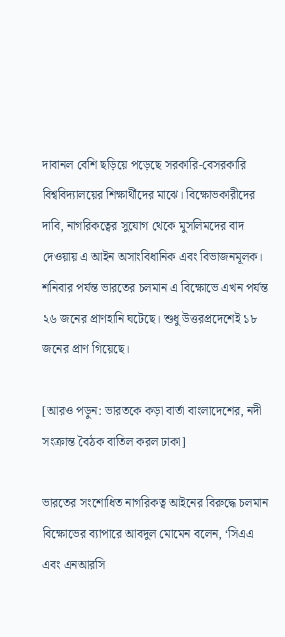দাবানল বেশি ছড়িয়ে পড়েছে সরকারি-বেসরকারি বিশ্ববিদ্যালয়ের শিক্ষার্থীদের মাঝে। বিক্ষোভকারীদের দাবি, নাগরিকত্বের সুযোগ থেকে মুসলিমদের বাদ দেওয়ায় এ আইন অসাংবিধানিক এবং বিভাজনমূলক। শনিবার পর্যন্ত ভারতের চলমান এ বিক্ষোভে এখন পর্যন্ত ২৬ জনের প্রাণহানি ঘটেছে। শুধু উত্তরপ্রদেশেই ১৮ জনের প্রাণ গিয়েছে।

[আরও পড়ুন: ভারতকে কড়া বার্তা বাংলাদেশের, নদী সংক্রান্ত বৈঠক বাতিল করল ঢাকা]

ভারতের সংশোধিত নাগরিকত্ব আইনের বিরুদ্ধে চলমান বিক্ষোভের ব্যাপারে আবদুল মোমেন বলেন, ‘সিএএ এবং এনআরসি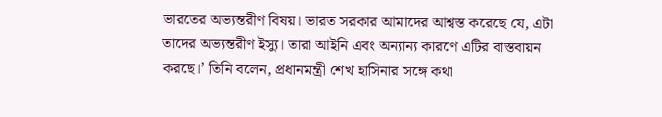ভারতের অভ্যন্তরীণ বিষয়। ভারত সরকার আমাদের আশ্বস্ত করেছে যে, এটা তাদের অভ্যন্তরীণ ইস্যু। তারা আইনি এবং অন্যান্য কারণে এটির বাস্তবায়ন করছে।’ তিনি বলেন, প্রধানমন্ত্রী শেখ হাসিনার সঙ্গে কথা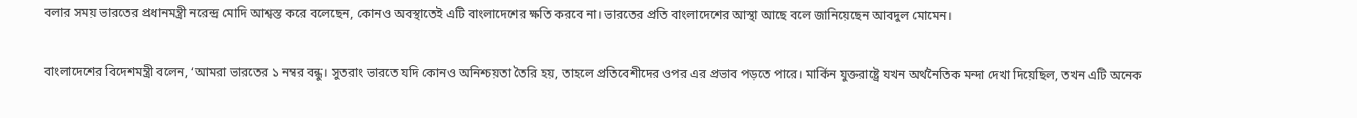বলার সময় ভারতের প্রধানমন্ত্রী নরেন্দ্র মোদি আশ্বস্ত করে বলেছেন, কোনও অবস্থাতেই এটি বাংলাদেশের ক্ষতি করবে না। ভারতের প্রতি বাংলাদেশের আস্থা আছে বলে জানিয়েছেন আবদুল মোমেন।

বাংলাদেশের বিদেশমন্ত্রী বলেন, ‘আমরা ভারতের ১ নম্বর বন্ধু। সুতরাং ভারতে যদি কোনও অনিশ্চয়তা তৈরি হয়, তাহলে প্রতিবেশীদের ওপর এর প্রভাব পড়তে পারে। মার্কিন যুক্তরাষ্ট্রে যখন অর্থনৈতিক মন্দা দেখা দিয়েছিল, তখন এটি অনেক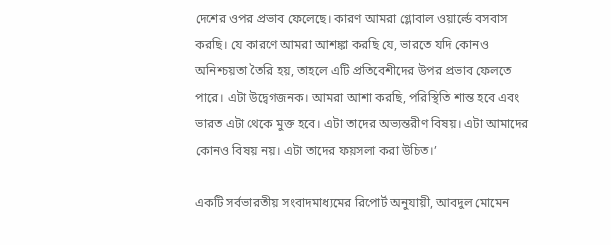দেশের ওপর প্রভাব ফেলেছে। কারণ আমরা গ্লোবাল ওয়ার্ল্ডে বসবাস করছি। যে কারণে আমরা আশঙ্কা করছি যে, ভারতে যদি কোনও অনিশ্চয়তা তৈরি হয়, তাহলে এটি প্রতিবেশীদের উপর প্রভাব ফেলতে পারে। এটা উদ্বেগজনক। আমরা আশা করছি, পরিস্থিতি শান্ত হবে এবং ভারত এটা থেকে মুক্ত হবে। এটা তাদের অভ্যন্তরীণ বিষয়। এটা আমাদের কোনও বিষয় নয়। এটা তাদের ফয়সলা করা উচিত।’

একটি সর্বভারতীয় সংবাদমাধ্যমের রিপোর্ট অনুযায়ী, আবদুল মোমেন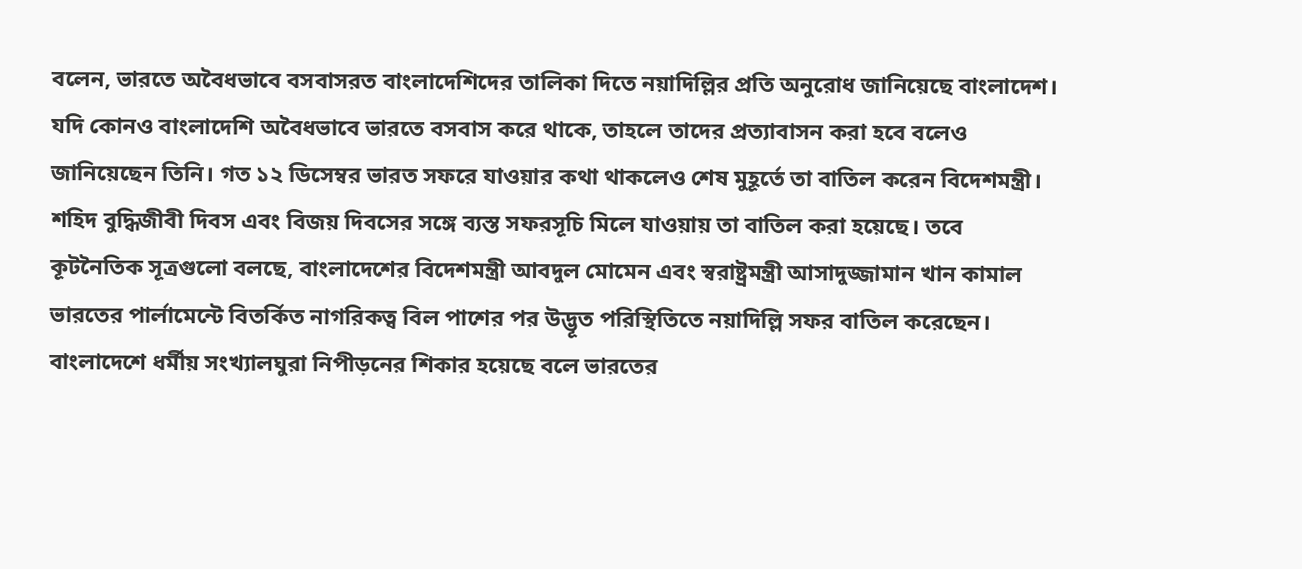বলেন, ভারতে অবৈধভাবে বসবাসরত বাংলাদেশিদের তালিকা দিতে নয়াদিল্লির প্রতি অনুরোধ জানিয়েছে বাংলাদেশ। যদি কোনও বাংলাদেশি অবৈধভাবে ভারতে বসবাস করে থাকে, তাহলে তাদের প্রত্যাবাসন করা হবে বলেও জানিয়েছেন তিনি। গত ১২ ডিসেম্বর ভারত সফরে যাওয়ার কথা থাকলেও শেষ মুহূর্তে তা বাতিল করেন বিদেশমন্ত্রী। শহিদ বুদ্ধিজীবী দিবস এবং বিজয় দিবসের সঙ্গে ব্যস্ত সফরসূচি মিলে যাওয়ায় তা বাতিল করা হয়েছে। তবে কূটনৈতিক সূত্রগুলো বলছে, বাংলাদেশের বিদেশমন্ত্রী আবদুল মোমেন এবং স্বরাষ্ট্রমন্ত্রী আসাদুজ্জামান খান কামাল ভারতের পার্লামেন্টে বিতর্কিত নাগরিকত্ব বিল পাশের পর উদ্ভূত পরিস্থিতিতে নয়াদিল্লি সফর বাতিল করেছেন। বাংলাদেশে ধর্মীয় সংখ্যালঘুরা নিপীড়নের শিকার হয়েছে বলে ভারতের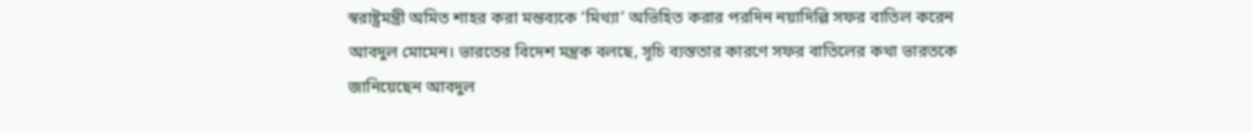স্বরাষ্ট্রমন্ত্রী অমিত শাহর করা মন্তব্যকে ‘মিথ্যা’ অভিহিত করার পরদিন নয়াদিল্লি সফর বাতিল করেন আবদুল মোমেন। ভারতের বিদেশ মন্ত্রক বলছে, সূচি ব্যস্ততার কারণে সফর বাতিলের কথা ভারতকে জানিয়েছেন আবদুল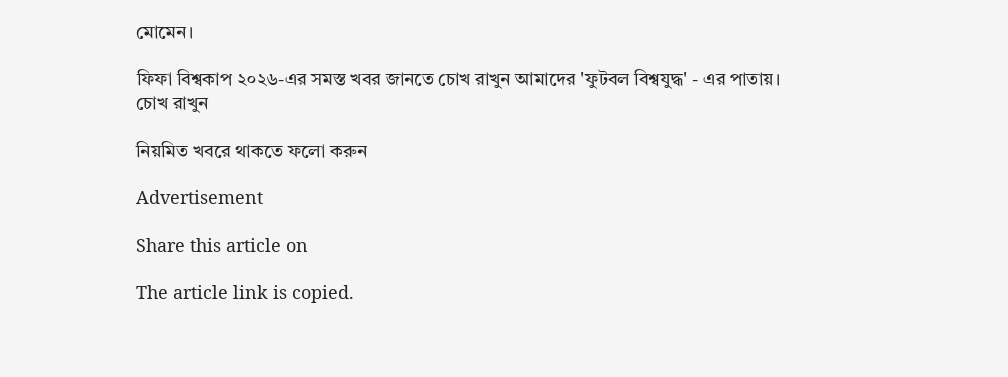মোমেন।

ফিফা বিশ্বকাপ ২০২৬-এর সমস্ত খবর জানতে চোখ রাখুন আমাদের 'ফুটবল বিশ্বযুদ্ধ' - এর পাতায়।
চোখ রাখুন

নিয়মিত খবরে থাকতে ফলো করুন

Advertisement

Share this article on

The article link is copied.